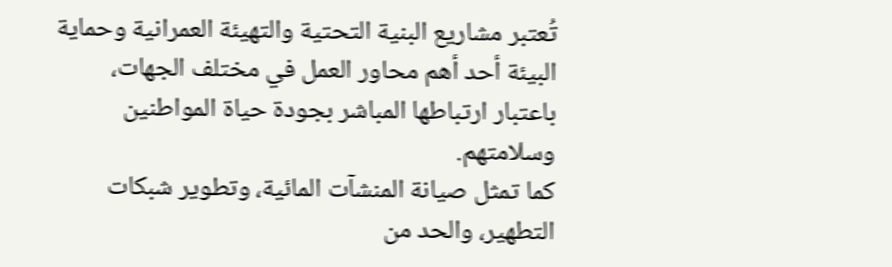تُعتبر مشاريع البنية التحتية والتهيئة العمرانية وحماية البيئة أحد أهم محاور العمل في مختلف الجهات، باعتبار ارتباطها المباشر بجودة حياة المواطنين وسلامتهم.
كما تمثل صيانة المنشآت المائية، وتطوير شبكات التطهير، والحد من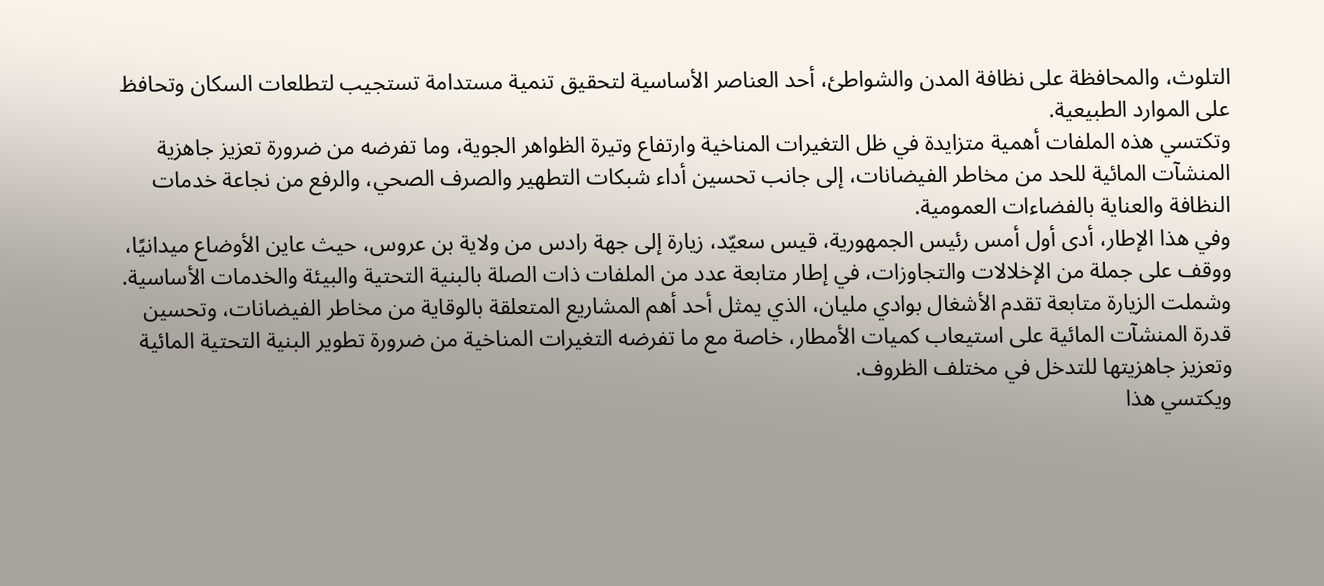التلوث، والمحافظة على نظافة المدن والشواطئ، أحد العناصر الأساسية لتحقيق تنمية مستدامة تستجيب لتطلعات السكان وتحافظ على الموارد الطبيعية.
وتكتسي هذه الملفات أهمية متزايدة في ظل التغيرات المناخية وارتفاع وتيرة الظواهر الجوية، وما تفرضه من ضرورة تعزيز جاهزية المنشآت المائية للحد من مخاطر الفيضانات، إلى جانب تحسين أداء شبكات التطهير والصرف الصحي، والرفع من نجاعة خدمات النظافة والعناية بالفضاءات العمومية.
وفي هذا الإطار، أدى أول أمس رئيس الجمهورية، قيس سعيّد، زيارة إلى جهة رادس من ولاية بن عروس، حيث عاين الأوضاع ميدانيًا، ووقف على جملة من الإخلالات والتجاوزات، في إطار متابعة عدد من الملفات ذات الصلة بالبنية التحتية والبيئة والخدمات الأساسية.
وشملت الزيارة متابعة تقدم الأشغال بوادي مليان، الذي يمثل أحد أهم المشاريع المتعلقة بالوقاية من مخاطر الفيضانات، وتحسين قدرة المنشآت المائية على استيعاب كميات الأمطار، خاصة مع ما تفرضه التغيرات المناخية من ضرورة تطوير البنية التحتية المائية وتعزيز جاهزيتها للتدخل في مختلف الظروف.
ويكتسي هذا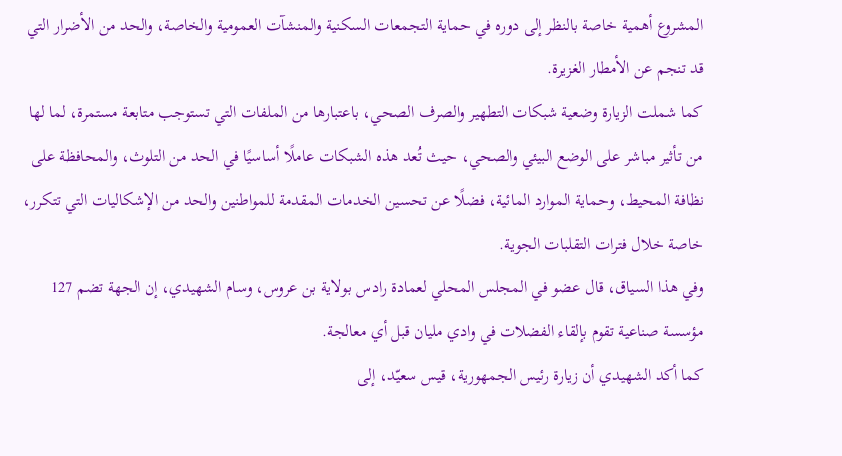المشروع أهمية خاصة بالنظر إلى دوره في حماية التجمعات السكنية والمنشآت العمومية والخاصة، والحد من الأضرار التي قد تنجم عن الأمطار الغزيرة.
كما شملت الزيارة وضعية شبكات التطهير والصرف الصحي، باعتبارها من الملفات التي تستوجب متابعة مستمرة، لما لها من تأثير مباشر على الوضع البيئي والصحي، حيث تُعد هذه الشبكات عاملًا أساسيًا في الحد من التلوث، والمحافظة على نظافة المحيط، وحماية الموارد المائية، فضلًا عن تحسين الخدمات المقدمة للمواطنين والحد من الإشكاليات التي تتكرر، خاصة خلال فترات التقلبات الجوية.
وفي هذا السياق، قال عضو في المجلس المحلي لعمادة رادس بولاية بن عروس، وسام الشهيدي، إن الجهة تضم 127 مؤسسة صناعية تقوم بإلقاء الفضلات في وادي مليان قبل أي معالجة.
كما أكد الشهيدي أن زيارة رئيس الجمهورية، قيس سعيّد، إلى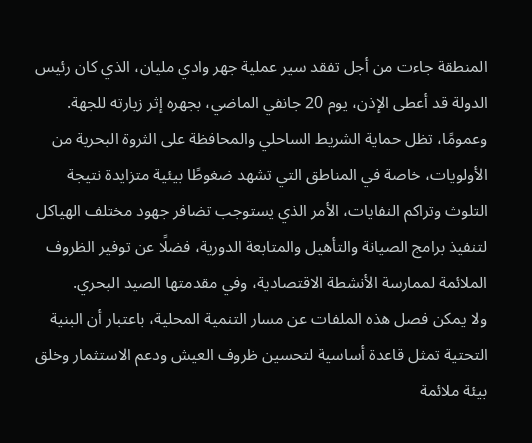المنطقة جاءت من أجل تفقد سير عملية جهر وادي مليان، الذي كان رئيس الدولة قد أعطى الإذن، يوم 20 جانفي الماضي، بجهره إثر زيارته للجهة.
وعمومًا، تظل حماية الشريط الساحلي والمحافظة على الثروة البحرية من الأولويات، خاصة في المناطق التي تشهد ضغوطًا بيئية متزايدة نتيجة التلوث وتراكم النفايات، الأمر الذي يستوجب تضافر جهود مختلف الهياكل لتنفيذ برامج الصيانة والتأهيل والمتابعة الدورية، فضلًا عن توفير الظروف الملائمة لممارسة الأنشطة الاقتصادية، وفي مقدمتها الصيد البحري.
ولا يمكن فصل هذه الملفات عن مسار التنمية المحلية، باعتبار أن البنية التحتية تمثل قاعدة أساسية لتحسين ظروف العيش ودعم الاستثمار وخلق بيئة ملائمة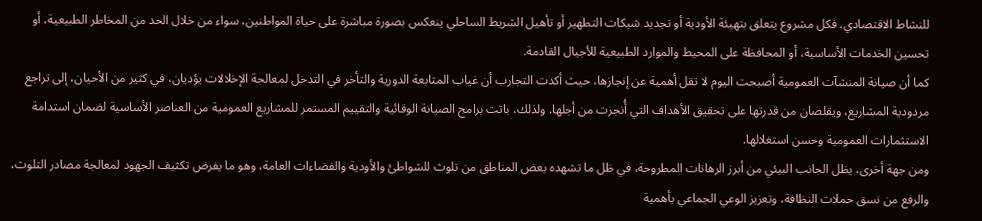للنشاط الاقتصادي. فكل مشروع يتعلق بتهيئة الأودية أو تجديد شبكات التطهير أو تأهيل الشريط الساحلي ينعكس بصورة مباشرة على حياة المواطنين، سواء من خلال الحد من المخاطر الطبيعية، أو تحسين الخدمات الأساسية، أو المحافظة على المحيط والموارد الطبيعية للأجيال القادمة.
كما أن صيانة المنشآت العمومية أصبحت اليوم لا تقل أهمية عن إنجازها، حيث أكدت التجارب أن غياب المتابعة الدورية والتأخر في التدخل لمعالجة الإخلالات يؤديان، في كثير من الأحيان، إلى تراجع مردودية المشاريع، ويقلصان من قدرتها على تحقيق الأهداف التي أُنجزت من أجلها. ولذلك، باتت برامج الصيانة الوقائية والتقييم المستمر للمشاريع العمومية من العناصر الأساسية لضمان استدامة الاستثمارات العمومية وحسن استغلالها.
ومن جهة أخرى، يظل الجانب البيئي من أبرز الرهانات المطروحة، في ظل ما تشهده بعض المناطق من تلوث للشواطئ والأودية والفضاءات العامة، وهو ما يفرض تكثيف الجهود لمعالجة مصادر التلوث، والرفع من نسق حملات النظافة، وتعزيز الوعي الجماعي بأهمية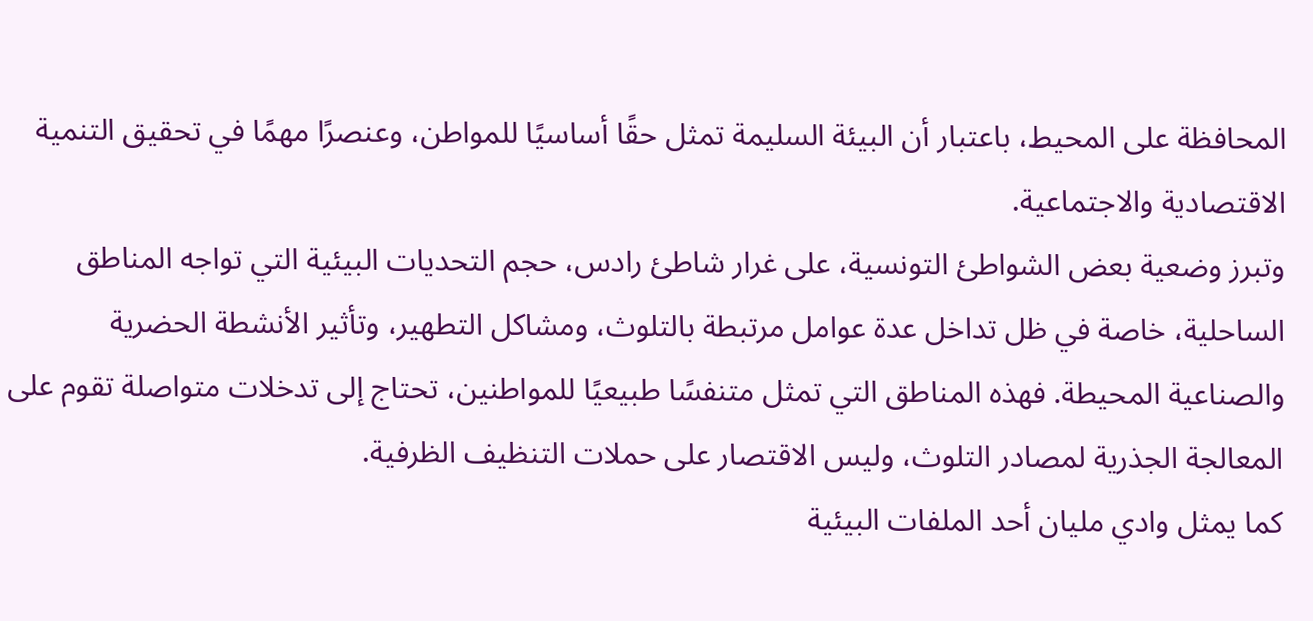المحافظة على المحيط، باعتبار أن البيئة السليمة تمثل حقًا أساسيًا للمواطن، وعنصرًا مهمًا في تحقيق التنمية الاقتصادية والاجتماعية.
وتبرز وضعية بعض الشواطئ التونسية، على غرار شاطئ رادس، حجم التحديات البيئية التي تواجه المناطق الساحلية، خاصة في ظل تداخل عدة عوامل مرتبطة بالتلوث، ومشاكل التطهير، وتأثير الأنشطة الحضرية والصناعية المحيطة. فهذه المناطق التي تمثل متنفسًا طبيعيًا للمواطنين، تحتاج إلى تدخلات متواصلة تقوم على المعالجة الجذرية لمصادر التلوث، وليس الاقتصار على حملات التنظيف الظرفية.
كما يمثل وادي مليان أحد الملفات البيئية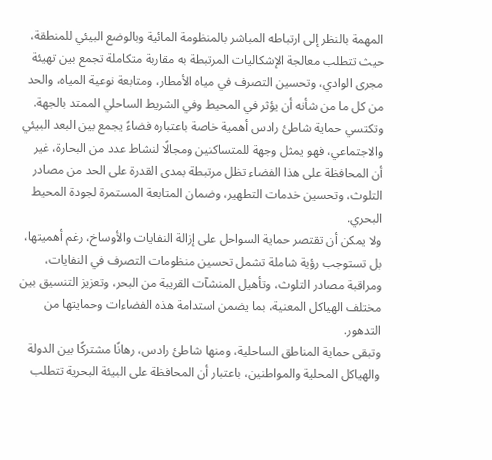المهمة بالنظر إلى ارتباطه المباشر بالمنظومة المائية وبالوضع البيئي للمنطقة، حيث تتطلب معالجة الإشكاليات المرتبطة به مقاربة متكاملة تجمع بين تهيئة مجرى الوادي، وتحسين التصرف في مياه الأمطار، ومتابعة نوعية المياه، والحد من كل ما من شأنه أن يؤثر في المحيط وفي الشريط الساحلي الممتد بالجهة.
وتكتسي حماية شاطئ رادس أهمية خاصة باعتباره فضاءً يجمع بين البعد البيئي والاجتماعي، فهو يمثل وجهة للمتساكنين ومجالًا لنشاط عدد من البحارة، غير أن المحافظة على هذا الفضاء تظل مرتبطة بمدى القدرة على الحد من مصادر التلوث، وتحسين خدمات التطهير، وضمان المتابعة المستمرة لجودة المحيط البحري.
ولا يمكن أن تقتصر حماية السواحل على إزالة النفايات والأوساخ، رغم أهميتها، بل تستوجب رؤية شاملة تشمل تحسين منظومات التصرف في النفايات، ومراقبة مصادر التلوث، وتأهيل المنشآت القريبة من البحر، وتعزيز التنسيق بين مختلف الهياكل المعنية، بما يضمن استدامة هذه الفضاءات وحمايتها من التدهور.
وتبقى حماية المناطق الساحلية، ومنها شاطئ رادس، رهانًا مشتركًا بين الدولة والهياكل المحلية والمواطنين، باعتبار أن المحافظة على البيئة البحرية تتطلب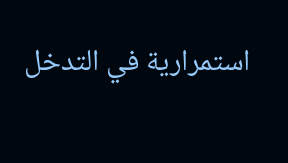استمرارية في التدخل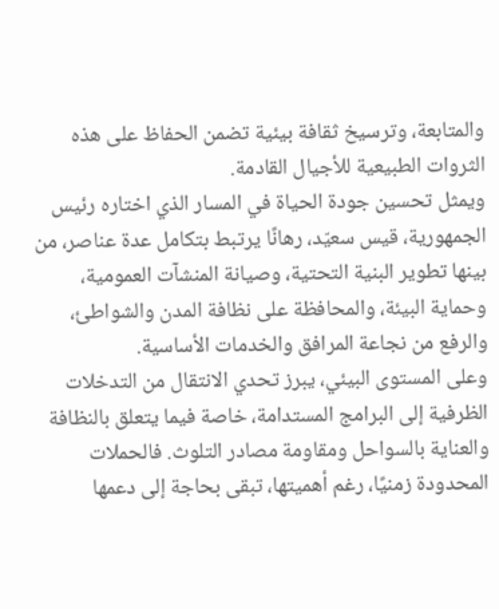والمتابعة، وترسيخ ثقافة بيئية تضمن الحفاظ على هذه الثروات الطبيعية للأجيال القادمة.
ويمثل تحسين جودة الحياة في المسار الذي اختاره رئيس الجمهورية، قيس سعيّد، رهانًا يرتبط بتكامل عدة عناصر، من بينها تطوير البنية التحتية، وصيانة المنشآت العمومية، وحماية البيئة، والمحافظة على نظافة المدن والشواطئ، والرفع من نجاعة المرافق والخدمات الأساسية.
وعلى المستوى البيئي، يبرز تحدي الانتقال من التدخلات الظرفية إلى البرامج المستدامة، خاصة فيما يتعلق بالنظافة والعناية بالسواحل ومقاومة مصادر التلوث. فالحملات المحدودة زمنيًا، رغم أهميتها، تبقى بحاجة إلى دعمها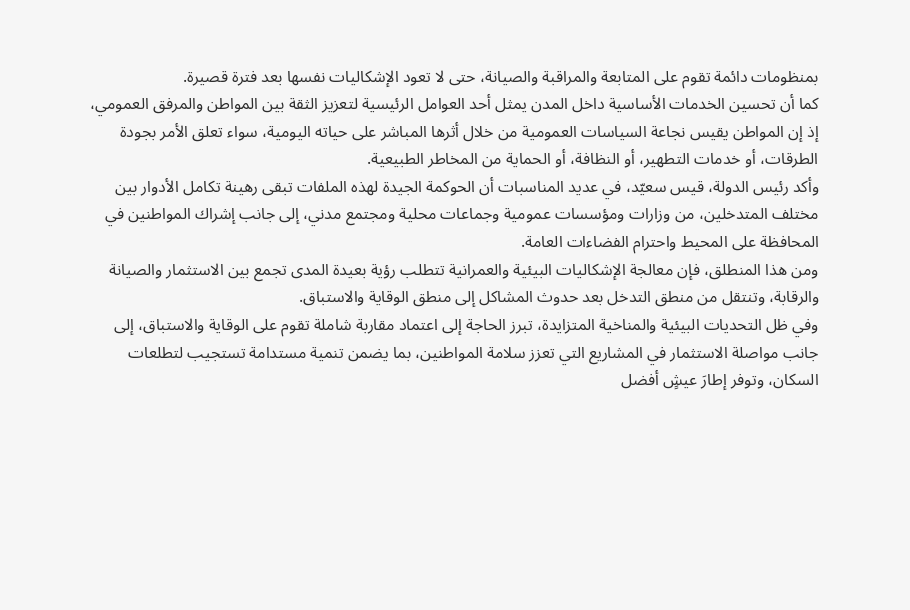بمنظومات دائمة تقوم على المتابعة والمراقبة والصيانة، حتى لا تعود الإشكاليات نفسها بعد فترة قصيرة.
كما أن تحسين الخدمات الأساسية داخل المدن يمثل أحد العوامل الرئيسية لتعزيز الثقة بين المواطن والمرفق العمومي، إذ إن المواطن يقيس نجاعة السياسات العمومية من خلال أثرها المباشر على حياته اليومية، سواء تعلق الأمر بجودة الطرقات، أو خدمات التطهير، أو النظافة، أو الحماية من المخاطر الطبيعية.
وأكد رئيس الدولة، قيس سعيّد، في عديد المناسبات أن الحوكمة الجيدة لهذه الملفات تبقى رهينة تكامل الأدوار بين مختلف المتدخلين، من وزارات ومؤسسات عمومية وجماعات محلية ومجتمع مدني، إلى جانب إشراك المواطنين في المحافظة على المحيط واحترام الفضاءات العامة.
ومن هذا المنطلق، فإن معالجة الإشكاليات البيئية والعمرانية تتطلب رؤية بعيدة المدى تجمع بين الاستثمار والصيانة والرقابة، وتنتقل من منطق التدخل بعد حدوث المشاكل إلى منطق الوقاية والاستباق.
وفي ظل التحديات البيئية والمناخية المتزايدة، تبرز الحاجة إلى اعتماد مقاربة شاملة تقوم على الوقاية والاستباق، إلى جانب مواصلة الاستثمار في المشاريع التي تعزز سلامة المواطنين، بما يضمن تنمية مستدامة تستجيب لتطلعات السكان، وتوفر إطارَ عيشٍ أفضل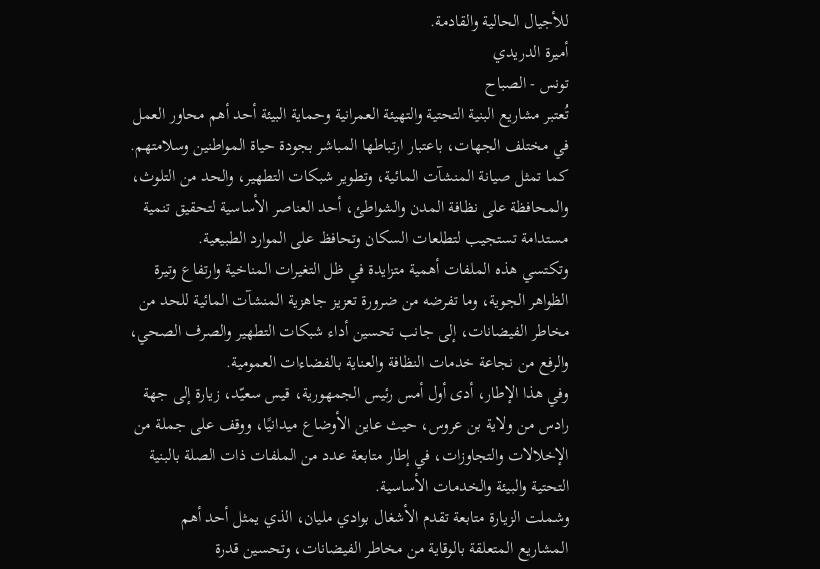للأجيال الحالية والقادمة.
أميرة الدريدي
تونس - الصباح
تُعتبر مشاريع البنية التحتية والتهيئة العمرانية وحماية البيئة أحد أهم محاور العمل في مختلف الجهات، باعتبار ارتباطها المباشر بجودة حياة المواطنين وسلامتهم.
كما تمثل صيانة المنشآت المائية، وتطوير شبكات التطهير، والحد من التلوث، والمحافظة على نظافة المدن والشواطئ، أحد العناصر الأساسية لتحقيق تنمية مستدامة تستجيب لتطلعات السكان وتحافظ على الموارد الطبيعية.
وتكتسي هذه الملفات أهمية متزايدة في ظل التغيرات المناخية وارتفاع وتيرة الظواهر الجوية، وما تفرضه من ضرورة تعزيز جاهزية المنشآت المائية للحد من مخاطر الفيضانات، إلى جانب تحسين أداء شبكات التطهير والصرف الصحي، والرفع من نجاعة خدمات النظافة والعناية بالفضاءات العمومية.
وفي هذا الإطار، أدى أول أمس رئيس الجمهورية، قيس سعيّد، زيارة إلى جهة رادس من ولاية بن عروس، حيث عاين الأوضاع ميدانيًا، ووقف على جملة من الإخلالات والتجاوزات، في إطار متابعة عدد من الملفات ذات الصلة بالبنية التحتية والبيئة والخدمات الأساسية.
وشملت الزيارة متابعة تقدم الأشغال بوادي مليان، الذي يمثل أحد أهم المشاريع المتعلقة بالوقاية من مخاطر الفيضانات، وتحسين قدرة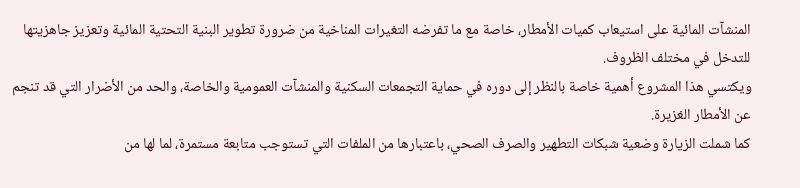المنشآت المائية على استيعاب كميات الأمطار، خاصة مع ما تفرضه التغيرات المناخية من ضرورة تطوير البنية التحتية المائية وتعزيز جاهزيتها للتدخل في مختلف الظروف.
ويكتسي هذا المشروع أهمية خاصة بالنظر إلى دوره في حماية التجمعات السكنية والمنشآت العمومية والخاصة، والحد من الأضرار التي قد تنجم عن الأمطار الغزيرة.
كما شملت الزيارة وضعية شبكات التطهير والصرف الصحي، باعتبارها من الملفات التي تستوجب متابعة مستمرة، لما لها من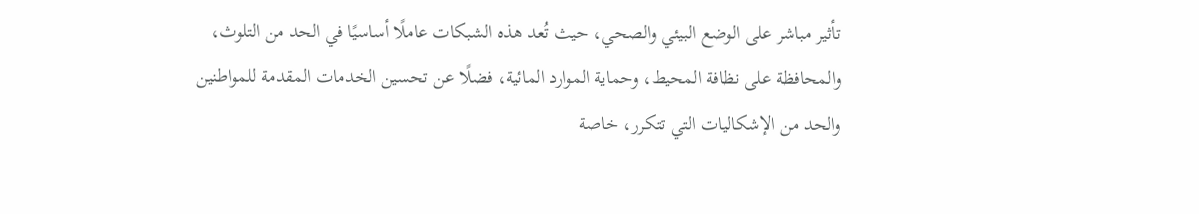تأثير مباشر على الوضع البيئي والصحي، حيث تُعد هذه الشبكات عاملًا أساسيًا في الحد من التلوث، والمحافظة على نظافة المحيط، وحماية الموارد المائية، فضلًا عن تحسين الخدمات المقدمة للمواطنين والحد من الإشكاليات التي تتكرر، خاصة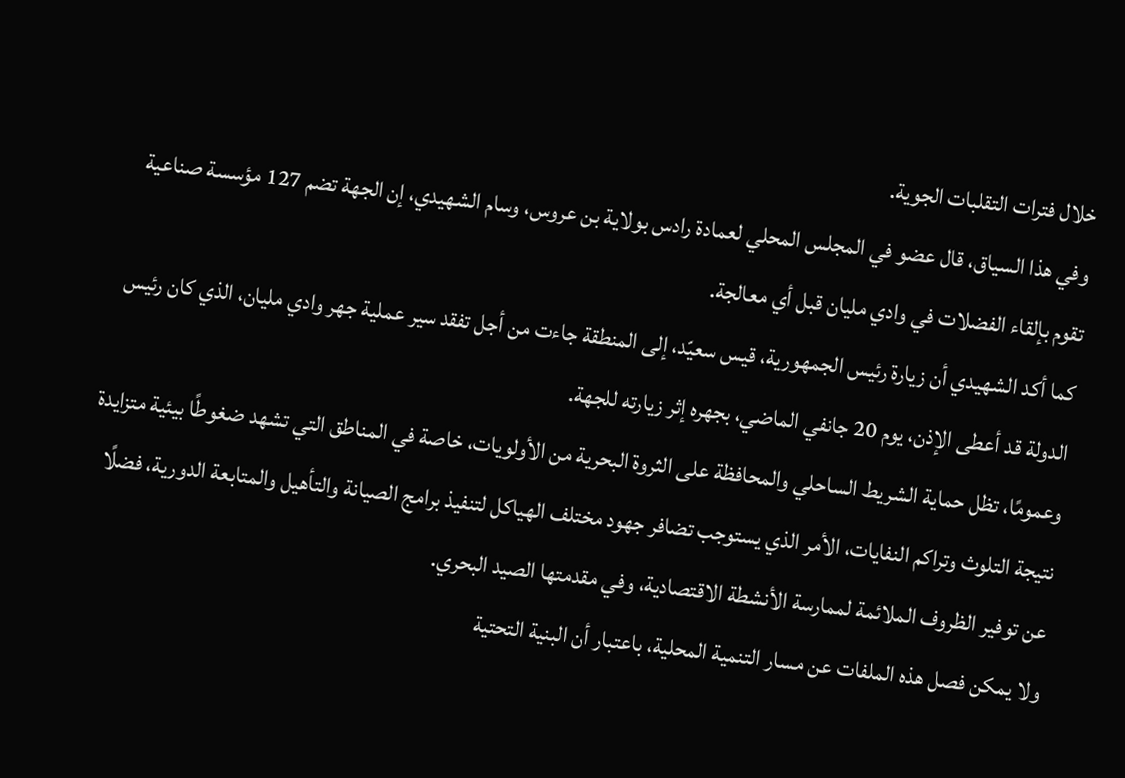خلال فترات التقلبات الجوية.
وفي هذا السياق، قال عضو في المجلس المحلي لعمادة رادس بولاية بن عروس، وسام الشهيدي، إن الجهة تضم 127 مؤسسة صناعية تقوم بإلقاء الفضلات في وادي مليان قبل أي معالجة.
كما أكد الشهيدي أن زيارة رئيس الجمهورية، قيس سعيّد، إلى المنطقة جاءت من أجل تفقد سير عملية جهر وادي مليان، الذي كان رئيس الدولة قد أعطى الإذن، يوم 20 جانفي الماضي، بجهره إثر زيارته للجهة.
وعمومًا، تظل حماية الشريط الساحلي والمحافظة على الثروة البحرية من الأولويات، خاصة في المناطق التي تشهد ضغوطًا بيئية متزايدة نتيجة التلوث وتراكم النفايات، الأمر الذي يستوجب تضافر جهود مختلف الهياكل لتنفيذ برامج الصيانة والتأهيل والمتابعة الدورية، فضلًا عن توفير الظروف الملائمة لممارسة الأنشطة الاقتصادية، وفي مقدمتها الصيد البحري.
ولا يمكن فصل هذه الملفات عن مسار التنمية المحلية، باعتبار أن البنية التحتية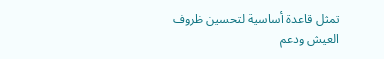تمثل قاعدة أساسية لتحسين ظروف العيش ودعم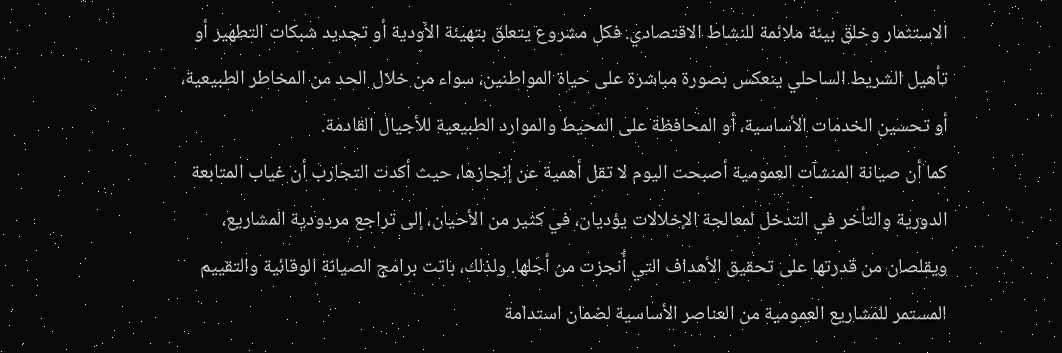الاستثمار وخلق بيئة ملائمة للنشاط الاقتصادي. فكل مشروع يتعلق بتهيئة الأودية أو تجديد شبكات التطهير أو تأهيل الشريط الساحلي ينعكس بصورة مباشرة على حياة المواطنين، سواء من خلال الحد من المخاطر الطبيعية، أو تحسين الخدمات الأساسية، أو المحافظة على المحيط والموارد الطبيعية للأجيال القادمة.
كما أن صيانة المنشآت العمومية أصبحت اليوم لا تقل أهمية عن إنجازها، حيث أكدت التجارب أن غياب المتابعة الدورية والتأخر في التدخل لمعالجة الإخلالات يؤديان، في كثير من الأحيان، إلى تراجع مردودية المشاريع، ويقلصان من قدرتها على تحقيق الأهداف التي أُنجزت من أجلها. ولذلك، باتت برامج الصيانة الوقائية والتقييم المستمر للمشاريع العمومية من العناصر الأساسية لضمان استدامة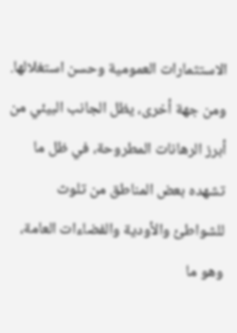الاستثمارات العمومية وحسن استغلالها.
ومن جهة أخرى، يظل الجانب البيئي من أبرز الرهانات المطروحة، في ظل ما تشهده بعض المناطق من تلوث للشواطئ والأودية والفضاءات العامة، وهو ما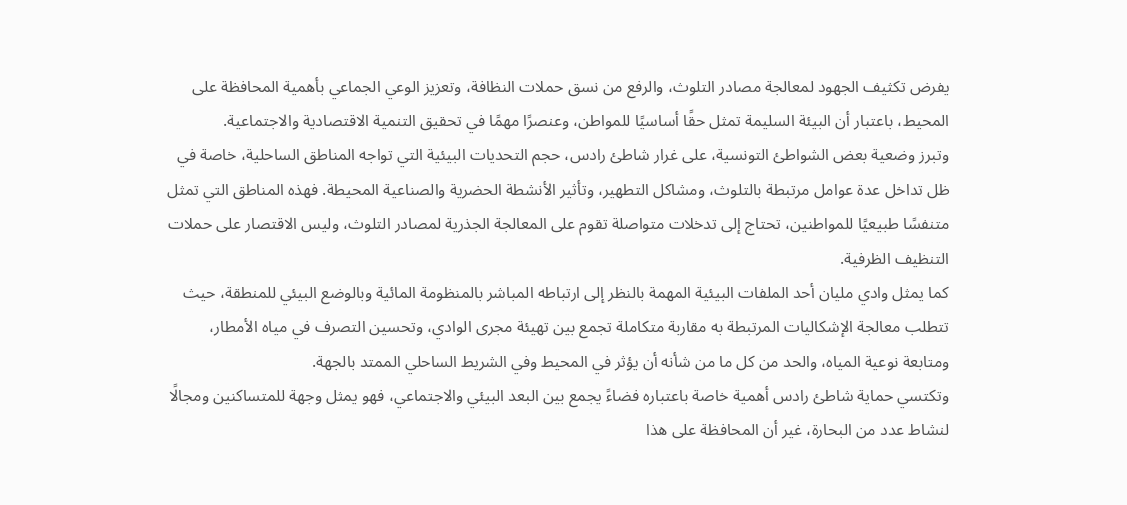يفرض تكثيف الجهود لمعالجة مصادر التلوث، والرفع من نسق حملات النظافة، وتعزيز الوعي الجماعي بأهمية المحافظة على المحيط، باعتبار أن البيئة السليمة تمثل حقًا أساسيًا للمواطن، وعنصرًا مهمًا في تحقيق التنمية الاقتصادية والاجتماعية.
وتبرز وضعية بعض الشواطئ التونسية، على غرار شاطئ رادس، حجم التحديات البيئية التي تواجه المناطق الساحلية، خاصة في ظل تداخل عدة عوامل مرتبطة بالتلوث، ومشاكل التطهير، وتأثير الأنشطة الحضرية والصناعية المحيطة. فهذه المناطق التي تمثل متنفسًا طبيعيًا للمواطنين، تحتاج إلى تدخلات متواصلة تقوم على المعالجة الجذرية لمصادر التلوث، وليس الاقتصار على حملات التنظيف الظرفية.
كما يمثل وادي مليان أحد الملفات البيئية المهمة بالنظر إلى ارتباطه المباشر بالمنظومة المائية وبالوضع البيئي للمنطقة، حيث تتطلب معالجة الإشكاليات المرتبطة به مقاربة متكاملة تجمع بين تهيئة مجرى الوادي، وتحسين التصرف في مياه الأمطار، ومتابعة نوعية المياه، والحد من كل ما من شأنه أن يؤثر في المحيط وفي الشريط الساحلي الممتد بالجهة.
وتكتسي حماية شاطئ رادس أهمية خاصة باعتباره فضاءً يجمع بين البعد البيئي والاجتماعي، فهو يمثل وجهة للمتساكنين ومجالًا لنشاط عدد من البحارة، غير أن المحافظة على هذا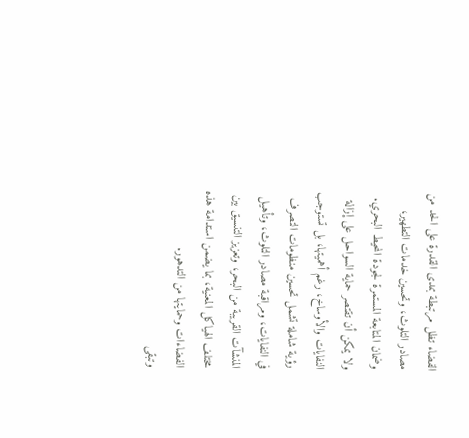الفضاء تظل مرتبطة بمدى القدرة على الحد من مصادر التلوث، وتحسين خدمات التطهير، وضمان المتابعة المستمرة لجودة المحيط البحري.
ولا يمكن أن تقتصر حماية السواحل على إزالة النفايات والأوساخ، رغم أهميتها، بل تستوجب رؤية شاملة تشمل تحسين منظومات التصرف في النفايات، ومراقبة مصادر التلوث، وتأهيل المنشآت القريبة من البحر، وتعزيز التنسيق بين مختلف الهياكل المعنية، بما يضمن استدامة هذه الفضاءات وحمايتها من التدهور.
وتبقى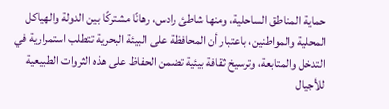حماية المناطق الساحلية، ومنها شاطئ رادس، رهانًا مشتركًا بين الدولة والهياكل المحلية والمواطنين، باعتبار أن المحافظة على البيئة البحرية تتطلب استمرارية في التدخل والمتابعة، وترسيخ ثقافة بيئية تضمن الحفاظ على هذه الثروات الطبيعية للأجيال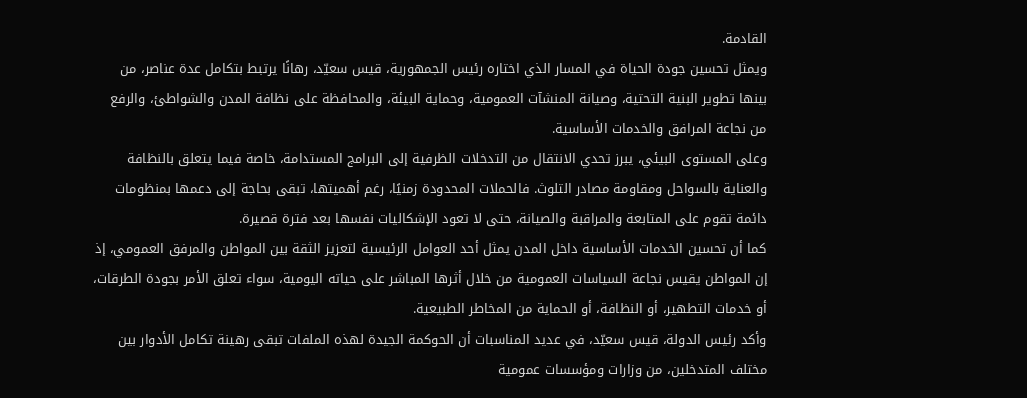القادمة.
ويمثل تحسين جودة الحياة في المسار الذي اختاره رئيس الجمهورية، قيس سعيّد، رهانًا يرتبط بتكامل عدة عناصر، من بينها تطوير البنية التحتية، وصيانة المنشآت العمومية، وحماية البيئة، والمحافظة على نظافة المدن والشواطئ، والرفع من نجاعة المرافق والخدمات الأساسية.
وعلى المستوى البيئي، يبرز تحدي الانتقال من التدخلات الظرفية إلى البرامج المستدامة، خاصة فيما يتعلق بالنظافة والعناية بالسواحل ومقاومة مصادر التلوث. فالحملات المحدودة زمنيًا، رغم أهميتها، تبقى بحاجة إلى دعمها بمنظومات دائمة تقوم على المتابعة والمراقبة والصيانة، حتى لا تعود الإشكاليات نفسها بعد فترة قصيرة.
كما أن تحسين الخدمات الأساسية داخل المدن يمثل أحد العوامل الرئيسية لتعزيز الثقة بين المواطن والمرفق العمومي، إذ إن المواطن يقيس نجاعة السياسات العمومية من خلال أثرها المباشر على حياته اليومية، سواء تعلق الأمر بجودة الطرقات، أو خدمات التطهير، أو النظافة، أو الحماية من المخاطر الطبيعية.
وأكد رئيس الدولة، قيس سعيّد، في عديد المناسبات أن الحوكمة الجيدة لهذه الملفات تبقى رهينة تكامل الأدوار بين مختلف المتدخلين، من وزارات ومؤسسات عمومية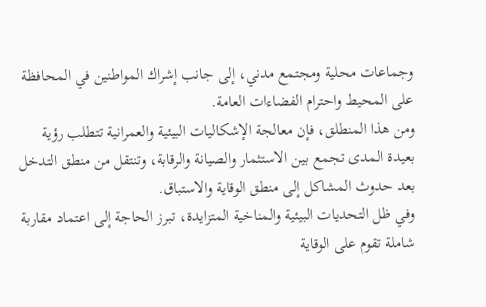وجماعات محلية ومجتمع مدني، إلى جانب إشراك المواطنين في المحافظة على المحيط واحترام الفضاءات العامة.
ومن هذا المنطلق، فإن معالجة الإشكاليات البيئية والعمرانية تتطلب رؤية بعيدة المدى تجمع بين الاستثمار والصيانة والرقابة، وتنتقل من منطق التدخل بعد حدوث المشاكل إلى منطق الوقاية والاستباق.
وفي ظل التحديات البيئية والمناخية المتزايدة، تبرز الحاجة إلى اعتماد مقاربة شاملة تقوم على الوقاية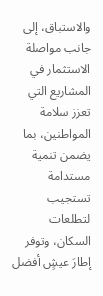والاستباق، إلى جانب مواصلة الاستثمار في المشاريع التي تعزز سلامة المواطنين، بما يضمن تنمية مستدامة تستجيب لتطلعات السكان، وتوفر إطارَ عيشٍ أفضل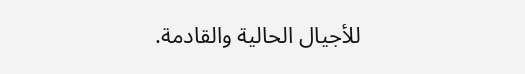للأجيال الحالية والقادمة.